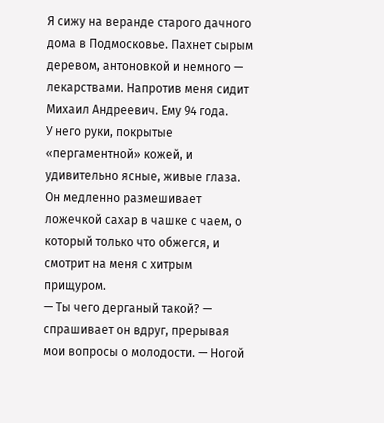Я сижу на веранде старого дачного дома в Подмосковье. Пахнет сырым деревом, антоновкой и немного — лекарствами. Напротив меня сидит Михаил Андреевич. Ему 94 года.
У него руки, покрытые «пергаментной» кожей, и удивительно ясные, живые глаза. Он медленно размешивает ложечкой сахар в чашке с чаем, о который только что обжегся, и смотрит на меня с хитрым прищуром.
— Ты чего дерганый такой? — спрашивает он вдруг, прерывая мои вопросы о молодости. — Ногой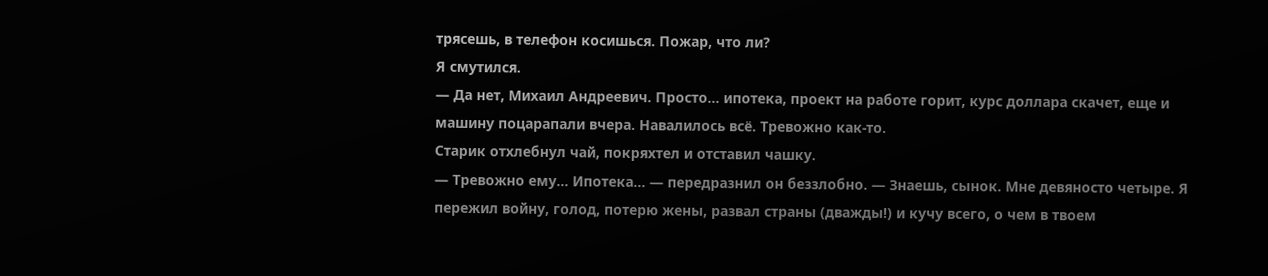трясешь, в телефон косишься. Пожар, что ли?
Я смутился.
— Да нет, Михаил Андреевич. Просто... ипотека, проект на работе горит, курс доллара скачет, еще и машину поцарапали вчера. Навалилось всё. Тревожно как-то.
Старик отхлебнул чай, покряхтел и отставил чашку.
— Тревожно ему... Ипотека... — передразнил он беззлобно. — Знаешь, сынок. Мне девяносто четыре. Я пережил войну, голод, потерю жены, развал страны (дважды!) и кучу всего, о чем в твоем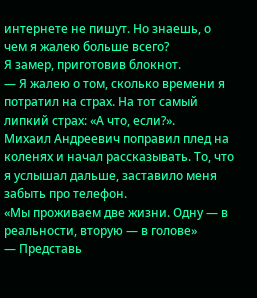интернете не пишут. Но знаешь, о чем я жалею больше всего?
Я замер, приготовив блокнот.
— Я жалею о том, сколько времени я потратил на страх. На тот самый липкий страх: «А что, если?».
Михаил Андреевич поправил плед на коленях и начал рассказывать. То, что я услышал дальше, заставило меня забыть про телефон.
«Мы проживаем две жизни. Одну — в реальности, вторую — в голове»
— Представь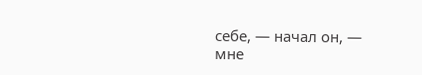себе, — начал он, — мне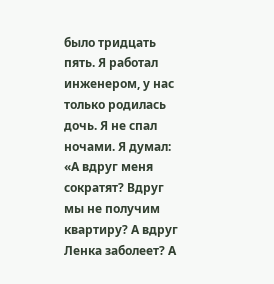было тридцать пять. Я работал инженером, у нас только родилась дочь. Я не спал ночами. Я думал: «А вдруг меня сократят? Вдруг мы не получим квартиру? А вдруг Ленка заболеет? А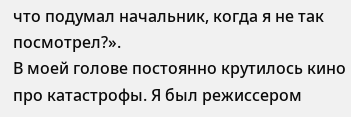что подумал начальник, когда я не так посмотрел?».
В моей голове постоянно крутилось кино про катастрофы. Я был режиссером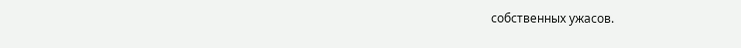собственных ужасов.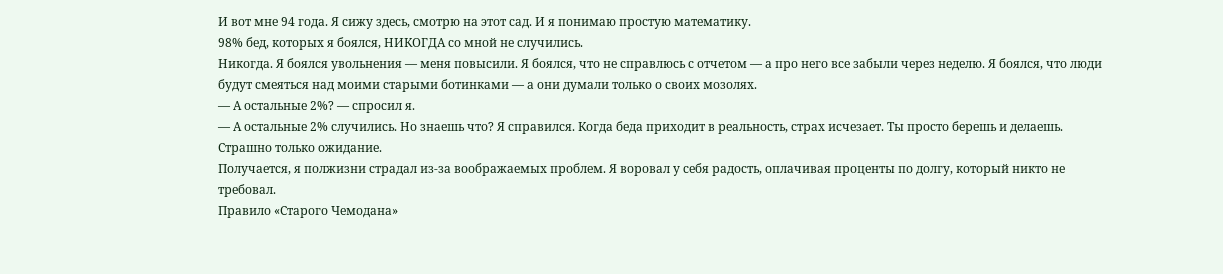И вот мне 94 года. Я сижу здесь, смотрю на этот сад. И я понимаю простую математику.
98% бед, которых я боялся, НИКОГДА со мной не случились.
Никогда. Я боялся увольнения — меня повысили. Я боялся, что не справлюсь с отчетом — а про него все забыли через неделю. Я боялся, что люди будут смеяться над моими старыми ботинками — а они думали только о своих мозолях.
— А остальные 2%? — спросил я.
— А остальные 2% случились. Но знаешь что? Я справился. Когда беда приходит в реальность, страх исчезает. Ты просто берешь и делаешь. Страшно только ожидание.
Получается, я полжизни страдал из-за воображаемых проблем. Я воровал у себя радость, оплачивая проценты по долгу, который никто не требовал.
Правило «Старого Чемодана»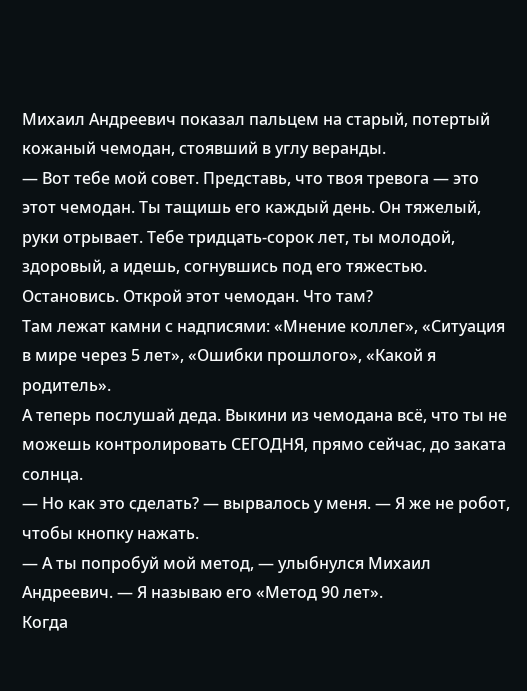Михаил Андреевич показал пальцем на старый, потертый кожаный чемодан, стоявший в углу веранды.
— Вот тебе мой совет. Представь, что твоя тревога — это этот чемодан. Ты тащишь его каждый день. Он тяжелый, руки отрывает. Тебе тридцать-сорок лет, ты молодой, здоровый, а идешь, согнувшись под его тяжестью.
Остановись. Открой этот чемодан. Что там?
Там лежат камни с надписями: «Мнение коллег», «Ситуация в мире через 5 лет», «Ошибки прошлого», «Какой я родитель».
А теперь послушай деда. Выкини из чемодана всё, что ты не можешь контролировать СЕГОДНЯ, прямо сейчас, до заката солнца.
— Но как это сделать? — вырвалось у меня. — Я же не робот, чтобы кнопку нажать.
— А ты попробуй мой метод, — улыбнулся Михаил Андреевич. — Я называю его «Метод 90 лет».
Когда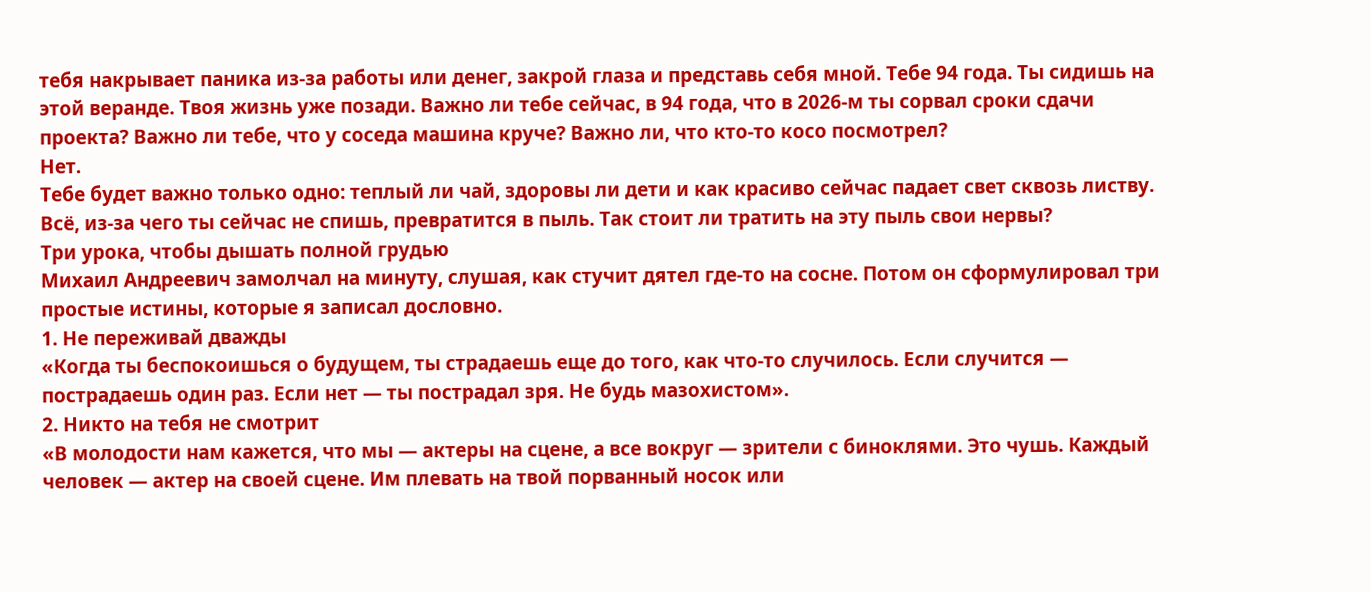тебя накрывает паника из-за работы или денег, закрой глаза и представь себя мной. Тебе 94 года. Ты сидишь на этой веранде. Твоя жизнь уже позади. Важно ли тебе сейчас, в 94 года, что в 2026-м ты сорвал сроки сдачи проекта? Важно ли тебе, что у соседа машина круче? Важно ли, что кто-то косо посмотрел?
Нет.
Тебе будет важно только одно: теплый ли чай, здоровы ли дети и как красиво сейчас падает свет сквозь листву.
Всё, из-за чего ты сейчас не спишь, превратится в пыль. Так стоит ли тратить на эту пыль свои нервы?
Три урока, чтобы дышать полной грудью
Михаил Андреевич замолчал на минуту, слушая, как стучит дятел где-то на сосне. Потом он сформулировал три простые истины, которые я записал дословно.
1. Не переживай дважды
«Когда ты беспокоишься о будущем, ты страдаешь еще до того, как что-то случилось. Если случится — пострадаешь один раз. Если нет — ты пострадал зря. Не будь мазохистом».
2. Никто на тебя не смотрит
«В молодости нам кажется, что мы — актеры на сцене, а все вокруг — зрители с биноклями. Это чушь. Каждый человек — актер на своей сцене. Им плевать на твой порванный носок или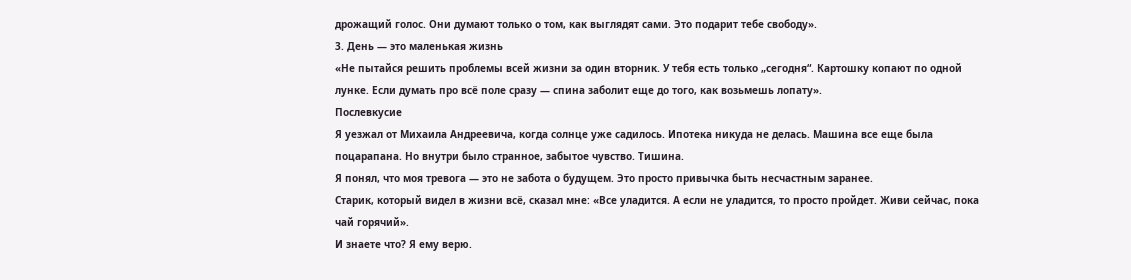дрожащий голос. Они думают только о том, как выглядят сами. Это подарит тебе свободу».
3. День — это маленькая жизнь
«Не пытайся решить проблемы всей жизни за один вторник. У тебя есть только „сегодня“. Картошку копают по одной лунке. Если думать про всё поле сразу — спина заболит еще до того, как возьмешь лопату».
Послевкусие
Я уезжал от Михаила Андреевича, когда солнце уже садилось. Ипотека никуда не делась. Машина все еще была поцарапана. Но внутри было странное, забытое чувство. Тишина.
Я понял, что моя тревога — это не забота о будущем. Это просто привычка быть несчастным заранее.
Старик, который видел в жизни всё, сказал мне: «Все уладится. А если не уладится, то просто пройдет. Живи сейчас, пока чай горячий».
И знаете что? Я ему верю.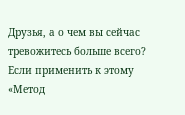Друзья, а о чем вы сейчас тревожитесь больше всего? Если применить к этому «Метод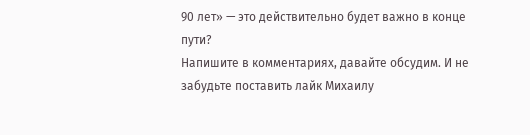90 лет» — это действительно будет важно в конце пути?
Напишите в комментариях, давайте обсудим. И не забудьте поставить лайк Михаилу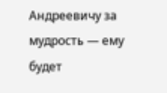Андреевичу за мудрость — ему будет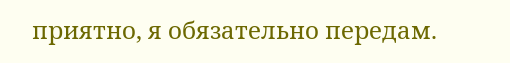приятно, я обязательно передам.